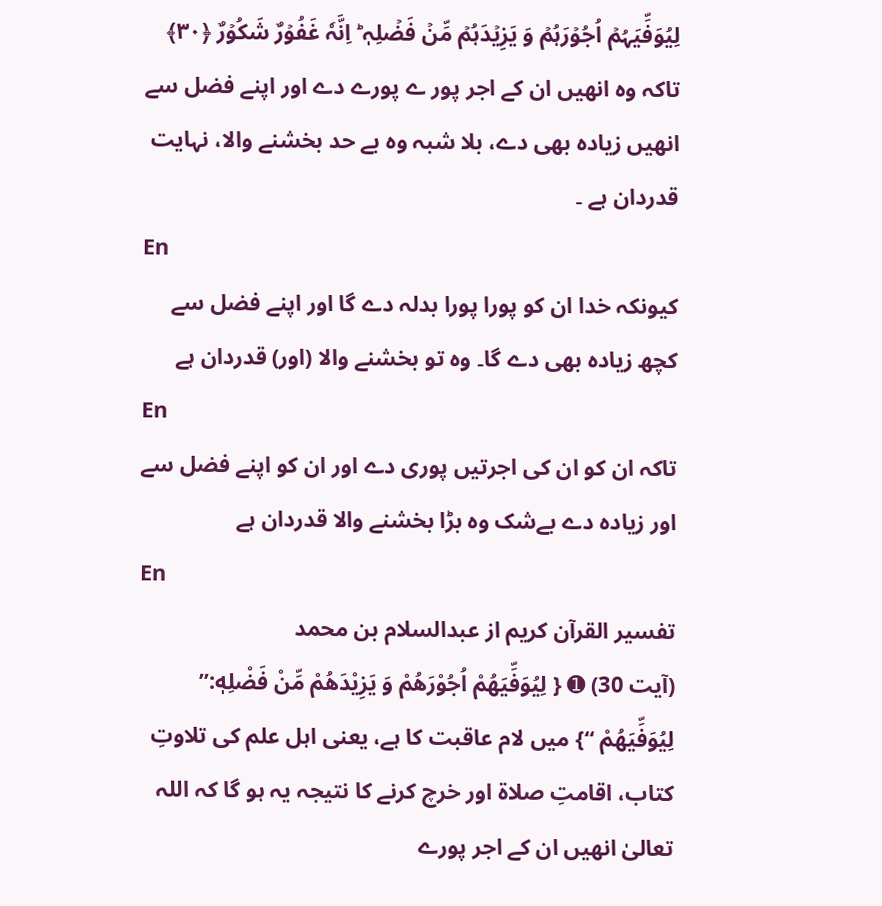لِیُوَفِّیَہُمۡ اُجُوۡرَہُمۡ وَ یَزِیۡدَہُمۡ مِّنۡ فَضۡلِہٖ ؕ اِنَّہٗ غَفُوۡرٌ شَکُوۡرٌ ﴿۳۰﴾
تاکہ وہ انھیں ان کے اجر پور ے پورے دے اور اپنے فضل سے انھیں زیادہ بھی دے، بلا شبہ وہ بے حد بخشنے والا، نہایت قدردان ہے ۔
En
کیونکہ خدا ان کو پورا پورا بدلہ دے گا اور اپنے فضل سے کچھ زیادہ بھی دے گا۔ وہ تو بخشنے والا (اور) قدردان ہے
En
تاکہ ان کو ان کی اجرتیں پوری دے اور ان کو اپنے فضل سے اور زیاده دے بےشک وه بڑا بخشنے والا قدردان ہے
En
تفسیر القرآن کریم از عبدالسلام بن محمد
(آیت 30) ➊ { لِيُوَفِّيَهُمْ اُجُوْرَهُمْ وَ يَزِيْدَهُمْ مِّنْ فَضْلِهٖ:” لِيُوَفِّيَهُمْ “} میں لام عاقبت کا ہے، یعنی اہل علم کی تلاوتِ کتاب، اقامتِ صلاۃ اور خرچ کرنے کا نتیجہ یہ ہو گا کہ اللہ تعالیٰ انھیں ان کے اجر پورے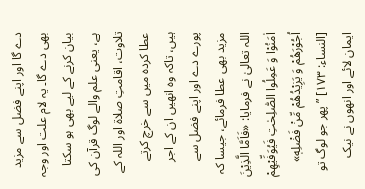دے گا اور اپنے فضل سے مزید بھی دے گا۔ یہ لام علت اور وجہ بیان کرنے کے لیے بھی ہو سکتا ہے، یعنی علم والے لوگ قرآن کی تلاوت، اقامتِ صلاۃ اور اللہ کے عطا کردہ میں سے خرچ کرتے ہیں، تاکہ وہ انھیں ان کے اجر پورے دے اور اپنے فضل سے مزید بھی عطا فرمائے، جیسا کہ اللہ تعالیٰ نے فرمایا: «فَاَمَّا الَّذِيْنَ اٰمَنُوْا وَ عَمِلُوا الصّٰلِحٰتِ فَيُوَفِّيْهِمْ اُجُوْرَهُمْ وَ يَزِيْدُهُمْ مِّنْ فَضْلِهٖ» [النساء: ۱۷۳] ”پھر جو لوگ تو ایمان لائے اور انھوں نے نیک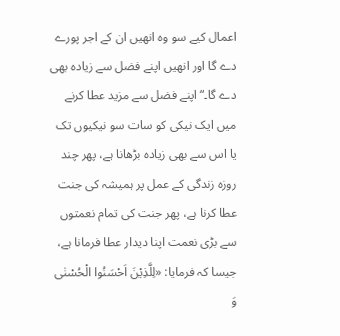اعمال کیے سو وہ انھیں ان کے اجر پورے دے گا اور انھیں اپنے فضل سے زیادہ بھی دے گا۔“ اپنے فضل سے مزید عطا کرنے میں ایک نیکی کو سات سو نیکیوں تک یا اس سے بھی زیادہ بڑھانا ہے، پھر چند روزہ زندگی کے عمل پر ہمیشہ کی جنت عطا کرنا ہے، پھر جنت کی تمام نعمتوں سے بڑی نعمت اپنا دیدار عطا فرمانا ہے، جیسا کہ فرمایا: «لِلَّذِيْنَ اَحْسَنُوا الْحُسْنٰى وَ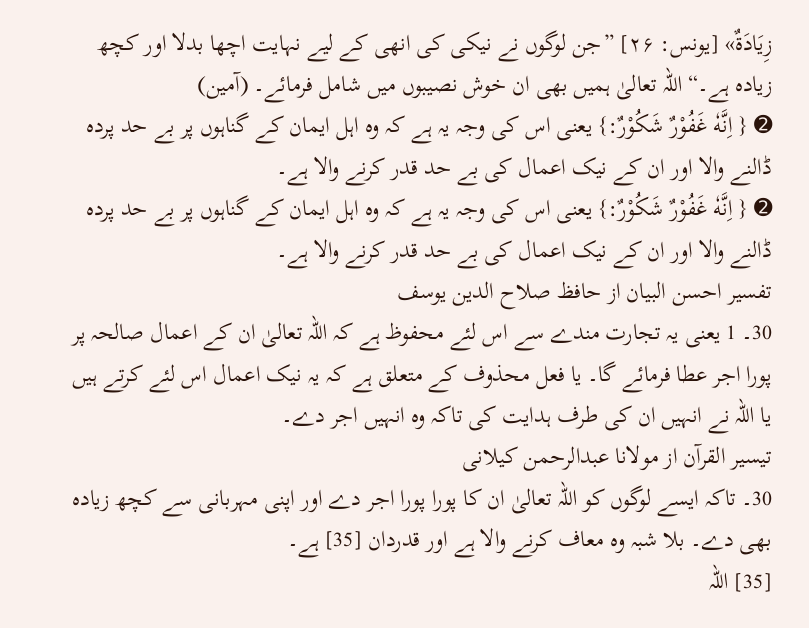زِيَادَةٌ» [یونس: ۲۶] ”جن لوگوں نے نیکی کی انھی کے لیے نہایت اچھا بدلا اور کچھ زیادہ ہے۔“ اللہ تعالیٰ ہمیں بھی ان خوش نصیبوں میں شامل فرمائے۔ (آمین)
➋ { اِنَّهٗ غَفُوْرٌ شَكُوْرٌ:} یعنی اس کی وجہ یہ ہے کہ وہ اہل ایمان کے گناہوں پر بے حد پردہ ڈالنے والا اور ان کے نیک اعمال کی بے حد قدر کرنے والا ہے۔
➋ { اِنَّهٗ غَفُوْرٌ شَكُوْرٌ:} یعنی اس کی وجہ یہ ہے کہ وہ اہل ایمان کے گناہوں پر بے حد پردہ ڈالنے والا اور ان کے نیک اعمال کی بے حد قدر کرنے والا ہے۔
تفسیر احسن البیان از حافظ صلاح الدین یوسف
30۔ 1 یعنی یہ تجارت مندے سے اس لئے محفوظ ہے کہ اللہ تعالیٰ ان کے اعمال صالحہ پر پورا اجر عطا فرمائے گا۔ یا فعل محذوف کے متعلق ہے کہ یہ نیک اعمال اس لئے کرتے ہیں یا اللہ نے انہیں ان کی طرف ہدایت کی تاکہ وہ انہیں اجر دے۔
تيسير القرآن از مولانا عبدالرحمن کیلانی
30۔ تاکہ ایسے لوگوں کو اللہ تعالیٰ ان کا پورا پورا اجر دے اور اپنی مہربانی سے کچھ زیادہ بھی دے۔ بلا شبہ وہ معاف کرنے والا ہے اور قدردان [35] ہے۔
[35] اللہ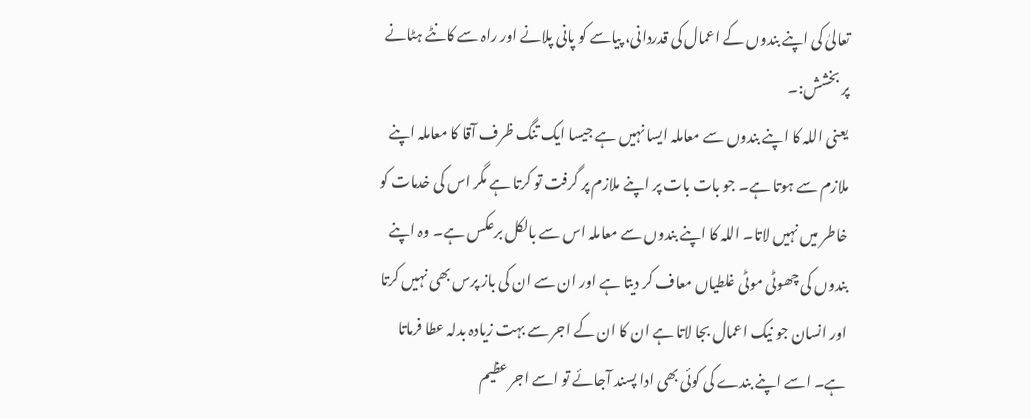تعالیٰ کی اپنے بندوں کے اعمال کی قدردانی، پیاسے کو پانی پلانے اور راہ سے کانٹے ہٹانے پر بخشش:۔
یعنی اللہ کا اپنے بندوں سے معاملہ ایسا نہیں ہے جیسا ایک تنگ ظرف آقا کا معاملہ اپنے ملازم سے ہوتا ہے۔ جو بات بات پر اپنے ملازم پر گرفت تو کرتا ہے مگر اس کی خدمات کو خاطر میں نہیں لاتا۔ اللہ کا اپنے بندوں سے معاملہ اس سے بالکل برعکس ہے۔ وہ اپنے بندوں کی چھوٹی موٹی غلطیاں معاف کر دیتا ہے اور ان سے ان کی باز پرس بھی نہیں کرتا اور انسان جو نیک اعمال بجا لاتا ہے ان کا ان کے اجر سے بہت زیادہ بدلہ عطا فرماتا ہے۔ اسے اپنے بندے کی کوئی بھی ادا پسند آجائے تو اسے اجر عظیم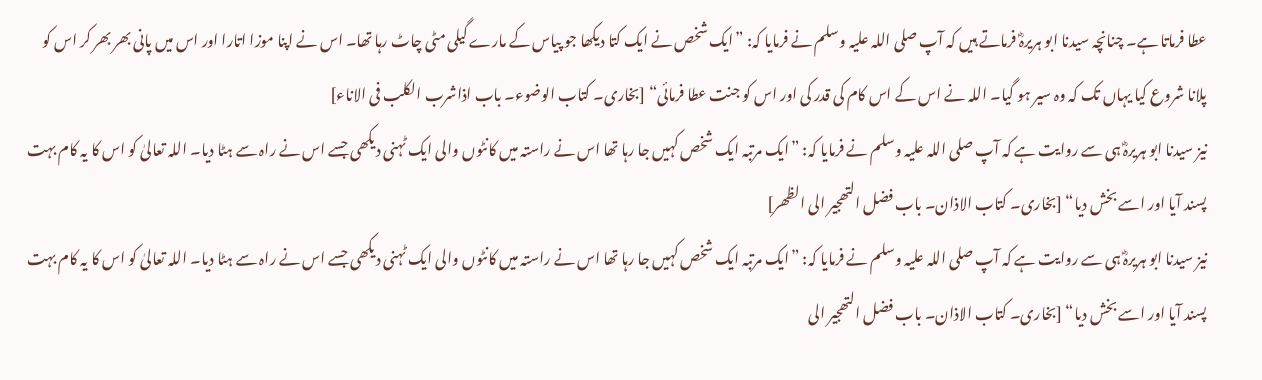عطا فرماتا ہے۔ چنانچہ سیدنا ابو ہریرہؓ فرماتے ہیں کہ آپ صلی اللہ علیہ وسلم نے فرمایا کہ: ”ایک شخص نے ایک کتا دیکھا جو پیاس کے مارے گیلی مٹی چاٹ رہا تھا۔ اس نے اپنا موزا اتارا اور اس میں پانی بھر بھر کر اس کو پلانا شروع کیا یہاں تک کہ وہ سیر ہو گیا۔ اللہ نے اس کے اس کام کی قدر کی اور اس کو جنت عطا فرمائی“ [بخاری۔ کتاب الوضوء۔ باب اذاشرب الکلب فی الاناء]
نیز سیدنا ابو ہریرہؓ ہی سے روایت ہے کہ آپ صلی اللہ علیہ وسلم نے فرمایا کہ: ”ایک مرتبہ ایک شخص کہیں جا رہا تھا اس نے راستہ میں کانٹوں والی ایک ٹہنی دیکھی جسے اس نے راہ سے ہٹا دیا۔ اللہ تعالیٰ کو اس کا یہ کام بہت پسند آیا اور اسے بخش دیا“ [بخاری۔ کتاب الاذان۔ باب فضل التھجیر الی الظھر]
نیز سیدنا ابو ہریرہؓ ہی سے روایت ہے کہ آپ صلی اللہ علیہ وسلم نے فرمایا کہ: ”ایک مرتبہ ایک شخص کہیں جا رہا تھا اس نے راستہ میں کانٹوں والی ایک ٹہنی دیکھی جسے اس نے راہ سے ہٹا دیا۔ اللہ تعالیٰ کو اس کا یہ کام بہت پسند آیا اور اسے بخش دیا“ [بخاری۔ کتاب الاذان۔ باب فضل التھجیر الی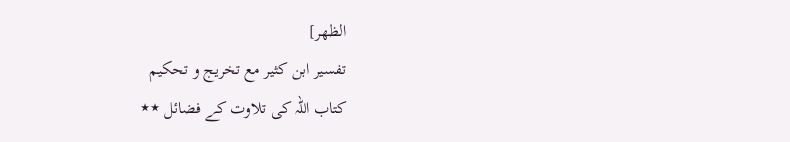الظھر]
تفسیر ابن کثیر مع تخریج و تحکیم
کتاب اللہ کی تلاوت کے فضائل ٭٭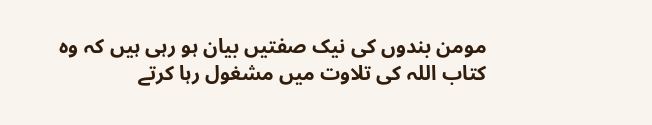مومن بندوں کی نیک صفتیں بیان ہو رہی ہیں کہ وہ کتاب اللہ کی تلاوت میں مشغول رہا کرتے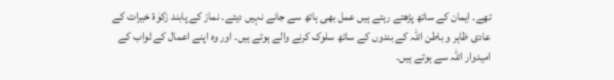تھے۔ ایمان کے ساتھ پڑھتے رہتے ہیں عمل بھی ہاتھ سے جانے نہیں دیتے۔ نماز کے پابند زکوٰۃ خیرات کے عادی ظاہر و باطن اللہ کے بندوں کے ساتھ سلوک کرنے والے ہوتے ہیں۔ اور وہ اپنے اعمال کے ثواب کے امیدوار اللہ سے ہوتے ہیں۔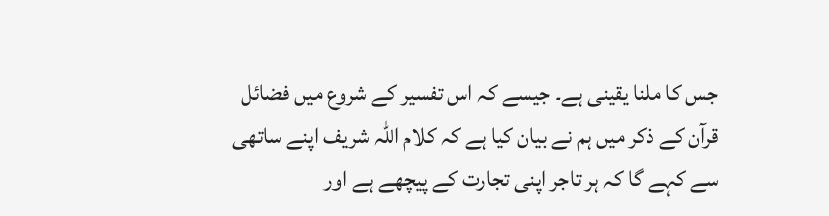جس کا ملنا یقینی ہے۔ جیسے کہ اس تفسیر کے شروع میں فضائل قرآن کے ذکر میں ہم نے بیان کیا ہے کہ کلام اللہ شریف اپنے ساتھی سے کہے گا کہ ہر تاجر اپنی تجارت کے پیچھے ہے اور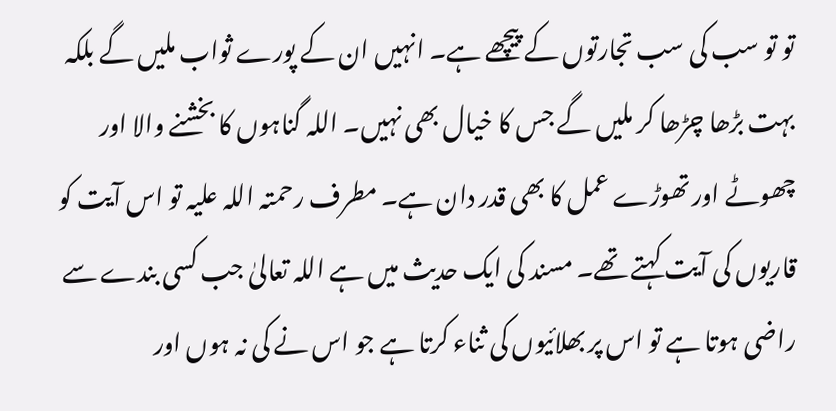تو تو سب کی سب تجارتوں کے پیچھے ہے۔ انہیں ان کے پورے ثواب ملیں گے بلکہ بہت بڑھا چڑھا کر ملیں گے جس کا خیال بھی نہیں۔ اللہ گناہوں کا بخشنے والا اور چھوٹے اور تھوڑے عمل کا بھی قدر دان ہے۔ مطرف رحمتہ اللہ علیہ تو اس آیت کو قاریوں کی آیت کہتے تھے۔ مسند کی ایک حدیث میں ہے اللہ تعالیٰ جب کسی بندے سے راضی ہوتا ہے تو اس پر بھلائیوں کی ثناء کرتا ہے جو اس نے کی نہ ہوں اور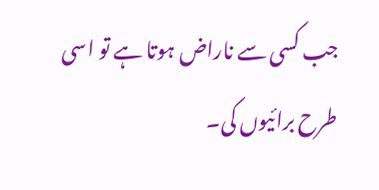جب کسی سے ناراض ہوتا ہے تو اسی طرح برائیوں کی۔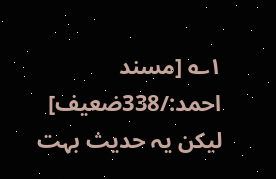۱؎ [مسند احمد:/338ضعیف] لیکن یہ حدیث بہت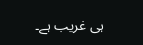ہی غریب ہے۔